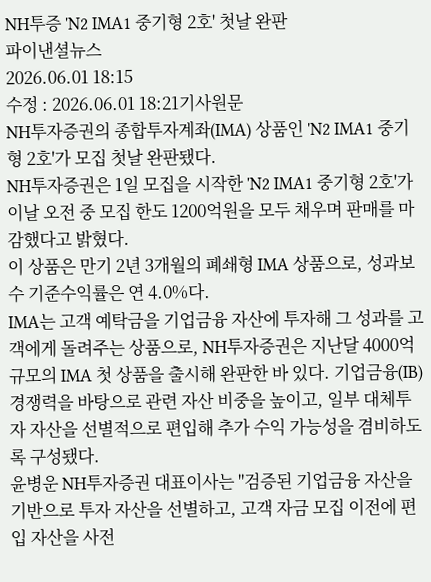NH투증 'N2 IMA1 중기형 2호' 첫날 완판
파이낸셜뉴스
2026.06.01 18:15
수정 : 2026.06.01 18:21기사원문
NH투자증권의 종합투자계좌(IMA) 상품인 'N2 IMA1 중기형 2호'가 모집 첫날 완판됐다.
NH투자증권은 1일 모집을 시작한 'N2 IMA1 중기형 2호'가 이날 오전 중 모집 한도 1200억원을 모두 채우며 판매를 마감했다고 밝혔다.
이 상품은 만기 2년 3개월의 폐쇄형 IMA 상품으로, 성과보수 기준수익률은 연 4.0%다.
IMA는 고객 예탁금을 기업금융 자산에 투자해 그 성과를 고객에게 돌려주는 상품으로, NH투자증권은 지난달 4000억 규모의 IMA 첫 상품을 출시해 완판한 바 있다. 기업금융(IB) 경쟁력을 바탕으로 관련 자산 비중을 높이고, 일부 대체투자 자산을 선별적으로 편입해 추가 수익 가능성을 겸비하도록 구성됐다.
윤병운 NH투자증권 대표이사는 "검증된 기업금융 자산을 기반으로 투자 자산을 선별하고, 고객 자금 모집 이전에 편입 자산을 사전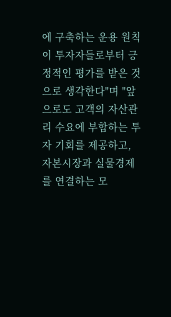에 구축하는 운용 원칙이 투자자들로부터 긍정적인 평가를 받은 것으로 생각한다"며 "앞으로도 고객의 자산관리 수요에 부합하는 투자 기회를 제공하고, 자본시장과 실물경제를 연결하는 모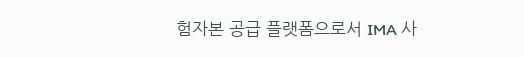험자본 공급 플랫폼으로서 IMA 사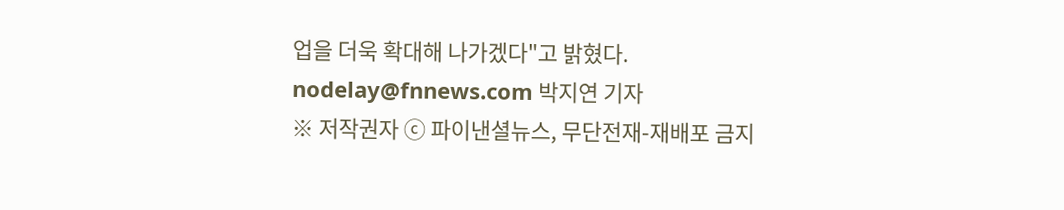업을 더욱 확대해 나가겠다"고 밝혔다.
nodelay@fnnews.com 박지연 기자
※ 저작권자 ⓒ 파이낸셜뉴스, 무단전재-재배포 금지